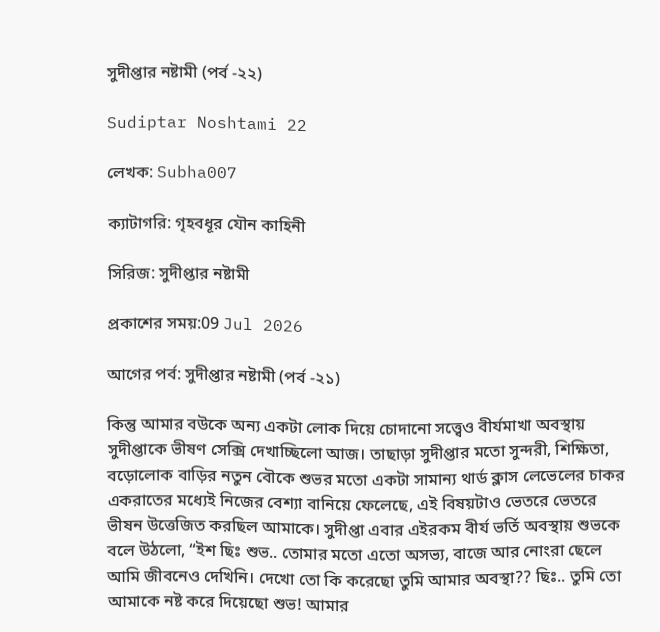সুদীপ্তার নষ্টামী (পর্ব -২২)

Sudiptar Noshtami 22

লেখক: Subha007

ক্যাটাগরি: গৃহবধূর যৌন কাহিনী

সিরিজ: সুদীপ্তার নষ্টামী

প্রকাশের সময়:09 Jul 2026

আগের পর্ব: সুদীপ্তার নষ্টামী (পর্ব -২১)

কিন্তু আমার বউকে অন্য একটা লোক দিয়ে চোদানো সত্ত্বেও বীর্যমাখা অবস্থায় সুদীপ্তাকে ভীষণ সেক্সি দেখাচ্ছিলো আজ। তাছাড়া সুদীপ্তার মতো সুন্দরী, শিক্ষিতা, বড়োলোক বাড়ির নতুন বৌকে শুভর মতো একটা সামান্য থার্ড ক্লাস লেভেলের চাকর একরাতের মধ্যেই নিজের বেশ্যা বানিয়ে ফেলেছে, এই বিষয়টাও ভেতরে ভেতরে ভীষন উত্তেজিত করছিল আমাকে। সুদীপ্তা এবার এইরকম বীর্য ভর্তি অবস্থায় শুভকে বলে উঠলো, “ইশ ছিঃ শুভ.. তোমার মতো এতো অসভ্য, বাজে আর নোংরা ছেলে আমি জীবনেও দেখিনি। দেখো তো কি করেছো তুমি আমার অবস্থা?? ছিঃ.. তুমি তো আমাকে নষ্ট করে দিয়েছো শুভ! আমার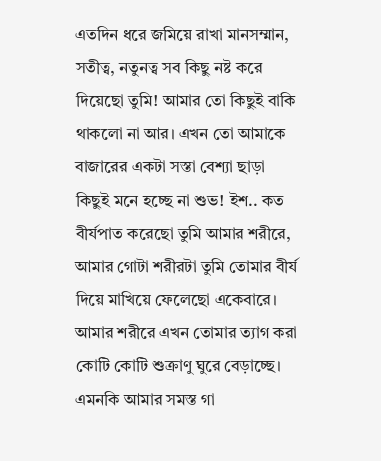এতদিন ধরে জমিয়ে রাখা মানসম্মান, সতীত্ব, নতুনত্ব সব কিছু নষ্ট করে দিয়েছো তুমি! আমার তো কিছুই বাকি থাকলো না আর। এখন তো আমাকে বাজারের একটা সস্তা বেশ্যা ছাড়া কিছুই মনে হচ্ছে না শুভ! ইশ.. কত বীর্যপাত করেছো তুমি আমার শরীরে, আমার গোটা শরীরটা তুমি তোমার বীর্য দিয়ে মাখিয়ে ফেলেছো একেবারে। আমার শরীরে এখন তোমার ত্যাগ করা কোটি কোটি শুক্রাণু ঘুরে বেড়াচ্ছে। এমনকি আমার সমস্ত গা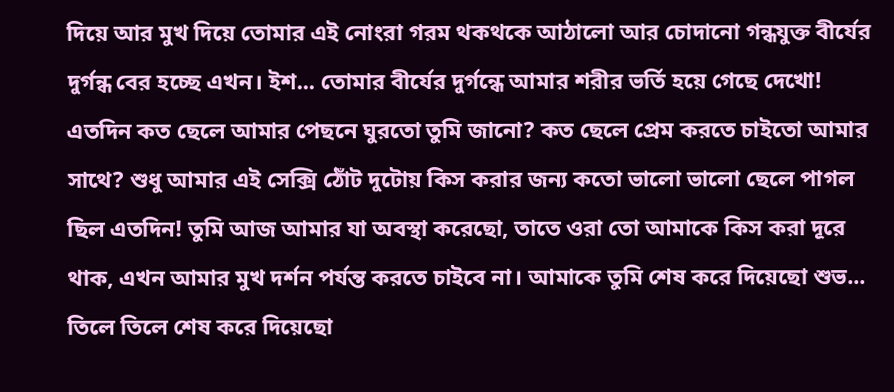দিয়ে আর মুখ দিয়ে তোমার এই নোংরা গরম থকথকে আঠালো আর চোদানো গন্ধযুক্ত বীর্যের দুর্গন্ধ বের হচ্ছে এখন। ইশ... তোমার বীর্যের দুর্গন্ধে আমার শরীর ভর্তি হয়ে গেছে দেখো! এতদিন কত ছেলে আমার পেছনে ঘুরতো তুমি জানো? কত ছেলে প্রেম করতে চাইতো আমার সাথে? শুধু আমার এই সেক্সি ঠোঁট দুটোয় কিস করার জন্য কতো ভালো ভালো ছেলে পাগল ছিল এতদিন! তুমি আজ আমার যা অবস্থা করেছো, তাতে ওরা তো আমাকে কিস করা দূরে থাক, এখন আমার মুখ দর্শন পর্যন্ত করতে চাইবে না। আমাকে তুমি শেষ করে দিয়েছো শুভ... তিলে তিলে শেষ করে দিয়েছো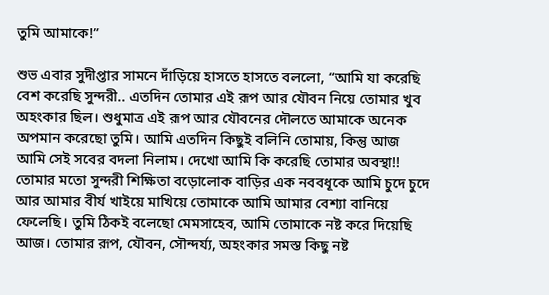তুমি আমাকে!”

শুভ এবার সুদীপ্তার সামনে দাঁড়িয়ে হাসতে হাসতে বললো, “আমি যা করেছি বেশ করেছি সুন্দরী.. এতদিন তোমার এই রূপ আর যৌবন নিয়ে তোমার খুব অহংকার ছিল। শুধুমাত্র এই রূপ আর যৌবনের দৌলতে আমাকে অনেক অপমান করেছো তুমি। আমি এতদিন কিছুই বলিনি তোমায়, কিন্তু আজ আমি সেই সবের বদলা নিলাম। দেখো আমি কি করেছি তোমার অবস্থা!! তোমার মতো সুন্দরী শিক্ষিতা বড়োলোক বাড়ির এক নববধূকে আমি চুদে চুদে আর আমার বীর্য খাইয়ে মাখিয়ে তোমাকে আমি আমার বেশ্যা বানিয়ে ফেলেছি। তুমি ঠিকই বলেছো মেমসাহেব, আমি তোমাকে নষ্ট করে দিয়েছি আজ। তোমার রূপ, যৌবন, সৌন্দর্য্য, অহংকার সমস্ত কিছু নষ্ট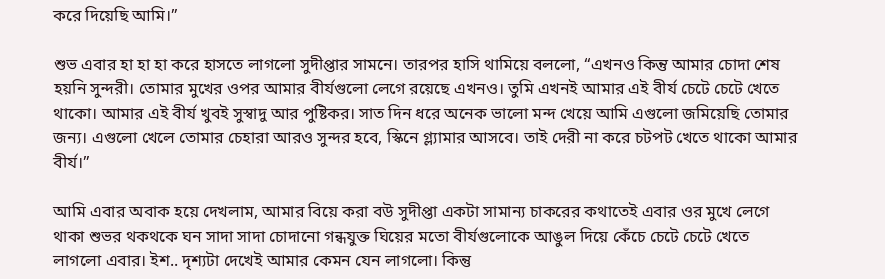করে দিয়েছি আমি।”

শুভ এবার হা হা হা করে হাসতে লাগলো সুদীপ্তার সামনে। তারপর হাসি থামিয়ে বললো, “এখনও কিন্তু আমার চোদা শেষ হয়নি সুন্দরী। তোমার মুখের ওপর আমার বীর্যগুলো লেগে রয়েছে এখনও। তুমি এখনই আমার এই বীর্য চেটে চেটে খেতে থাকো। আমার এই বীর্য খুবই সুস্বাদু আর পুষ্টিকর। সাত দিন ধরে অনেক ভালো মন্দ খেয়ে আমি এগুলো জমিয়েছি তোমার জন্য। এগুলো খেলে তোমার চেহারা আরও সুন্দর হবে, স্কিনে গ্ল্যামার আসবে। তাই দেরী না করে চটপট খেতে থাকো আমার বীর্য।”

আমি এবার অবাক হয়ে দেখলাম, আমার বিয়ে করা বউ সুদীপ্তা একটা সামান্য চাকরের কথাতেই এবার ওর মুখে লেগে থাকা শুভর থকথকে ঘন সাদা সাদা চোদানো গন্ধযুক্ত ঘিয়ের মতো বীর্যগুলোকে আঙুল দিয়ে কেঁচে চেটে চেটে খেতে লাগলো এবার। ইশ.. দৃশ্যটা দেখেই আমার কেমন যেন লাগলো। কিন্তু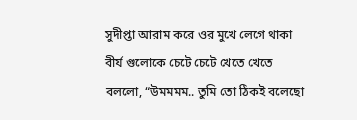সুদীপ্তা আরাম করে ওর মুখে লেগে থাকা বীর্য গুলোকে চেটে চেটে খেতে খেতে বললো, “উমমমম.. তুমি তো ঠিকই বলেছো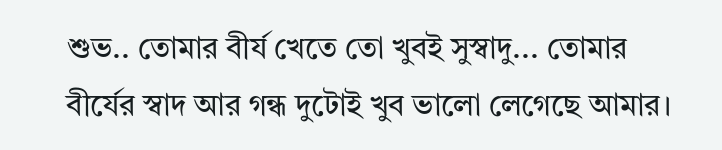শুভ.. তোমার বীর্য খেতে তো খুবই সুস্বাদু... তোমার বীর্যের স্বাদ আর গন্ধ দুটোই খুব ভালো লেগেছে আমার।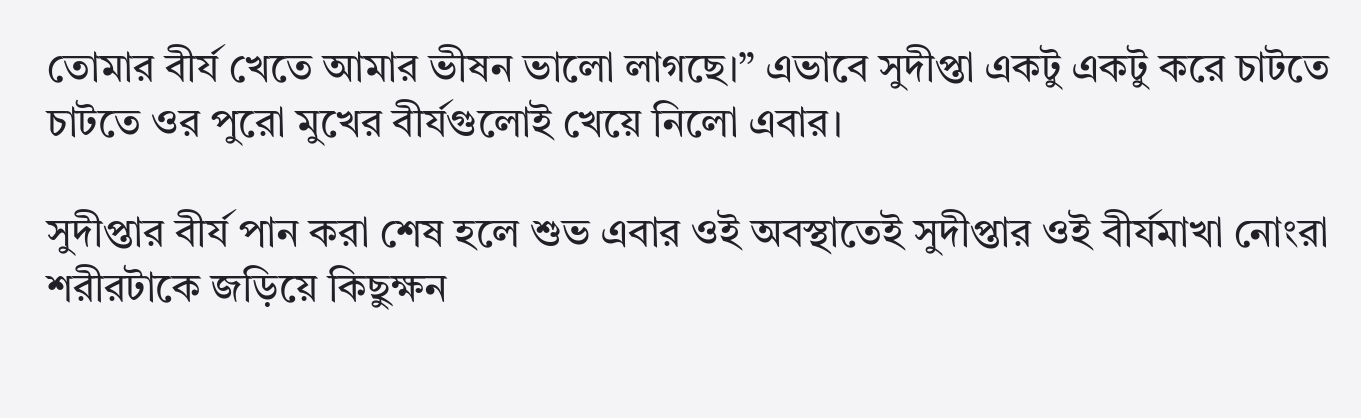তোমার বীর্য খেতে আমার ভীষন ভালো লাগছে।” এভাবে সুদীপ্তা একটু একটু করে চাটতে চাটতে ওর পুরো মুখের বীর্যগুলোই খেয়ে নিলো এবার।

সুদীপ্তার বীর্য পান করা শেষ হলে শুভ এবার ওই অবস্থাতেই সুদীপ্তার ওই বীর্যমাখা নোংরা শরীরটাকে জড়িয়ে কিছুক্ষন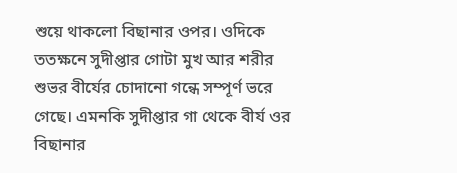শুয়ে থাকলো বিছানার ওপর। ওদিকে ততক্ষনে সুদীপ্তার গোটা মুখ আর শরীর শুভর বীর্যের চোদানো গন্ধে সম্পূর্ণ ভরে গেছে। এমনকি সুদীপ্তার গা থেকে বীর্য ওর বিছানার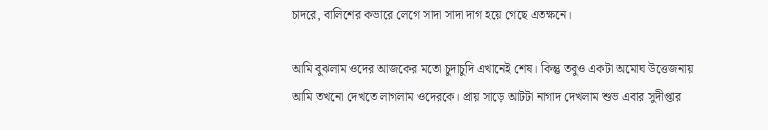চাদরে, বালিশের কভারে লেগে সাদা সাদা দাগ হয়ে গেছে এতক্ষনে।

আমি বুঝলাম ওদের আজকের মতো চুদাচুদি এখানেই শেষ। কিন্তু তবুও একটা অমোঘ উত্তেজনায় আমি তখনো দেখতে লাগলাম ওদেরকে। প্রায় সাড়ে আটটা নাগাদ দেখলাম শুভ এবার সুদীপ্তার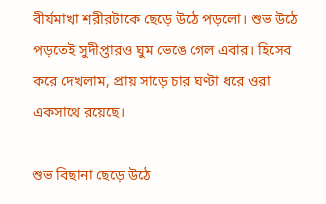বীর্যমাখা শরীরটাকে ছেড়ে উঠে পড়লো। শুভ উঠে পড়তেই সুদীপ্তারও ঘুম ভেঙে গেল এবার। হিসেব করে দেখলাম, প্রায় সাড়ে চার ঘণ্টা ধরে ওরা একসাথে রয়েছে।

শুভ বিছানা ছেড়ে উঠে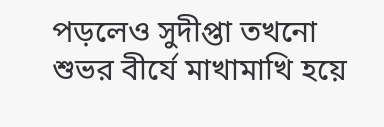পড়লেও সুদীপ্তা তখনো শুভর বীর্যে মাখামাখি হয়ে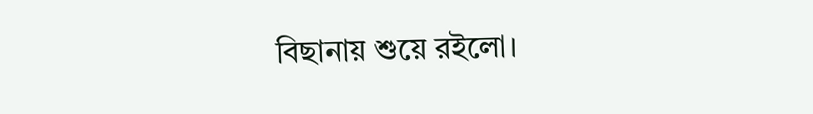বিছানায় শুয়ে রইলো।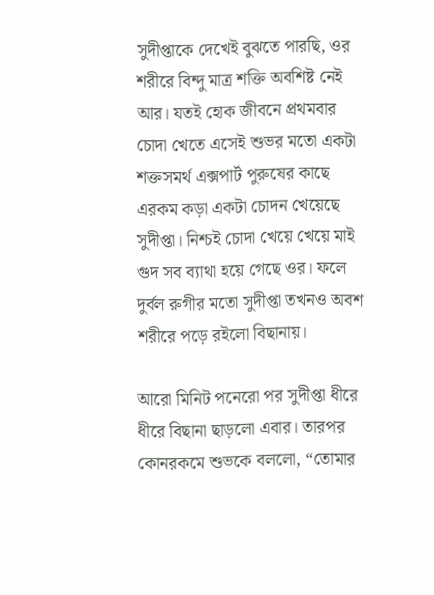সুদীপ্তাকে দেখেই বুঝতে পারছি, ওর শরীরে বিন্দু মাত্র শক্তি অবশিষ্ট নেই আর। যতই হোক জীবনে প্রথমবার চোদা খেতে এসেই শুভর মতো একটা শক্তসমর্থ এক্সপার্ট পুরুষের কাছে এরকম কড়া একটা চোদন খেয়েছে সুদীপ্তা। নিশ্চই চোদা খেয়ে খেয়ে মাই গুদ সব ব্যাথা হয়ে গেছে ওর। ফলে দুর্বল রুগীর মতো সুদীপ্তা তখনও অবশ শরীরে পড়ে রইলো বিছানায়।

আরো মিনিট পনেরো পর সুদীপ্তা ধীরে ধীরে বিছানা ছাড়লো এবার। তারপর কোনরকমে শুভকে বললো, “তোমার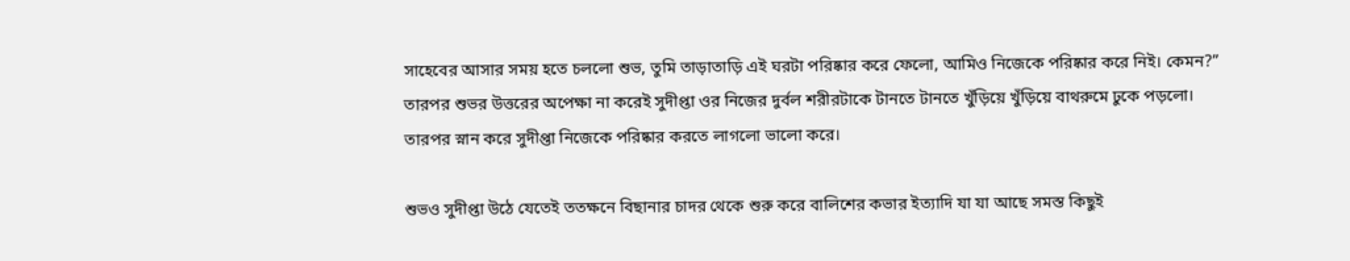সাহেবের আসার সময় হতে চললো শুভ, তুমি তাড়াতাড়ি এই ঘরটা পরিষ্কার করে ফেলো, আমিও নিজেকে পরিষ্কার করে নিই। কেমন?” তারপর শুভর উত্তরের অপেক্ষা না করেই সুদীপ্তা ওর নিজের দুর্বল শরীরটাকে টানতে টানতে খুঁড়িয়ে খুঁড়িয়ে বাথরুমে ঢুকে পড়লো। তারপর স্নান করে সুদীপ্তা নিজেকে পরিষ্কার করতে লাগলো ভালো করে।

শুভও সুদীপ্তা উঠে যেতেই ততক্ষনে বিছানার চাদর থেকে শুরু করে বালিশের কভার ইত্যাদি যা যা আছে সমস্ত কিছুই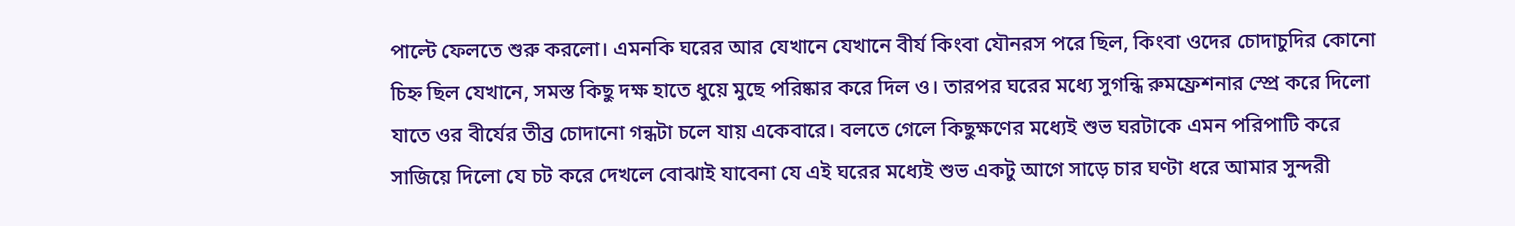পাল্টে ফেলতে শুরু করলো। এমনকি ঘরের আর যেখানে যেখানে বীর্য কিংবা যৌনরস পরে ছিল, কিংবা ওদের চোদাচুদির কোনো চিহ্ন ছিল যেখানে, সমস্ত কিছু দক্ষ হাতে ধুয়ে মুছে পরিষ্কার করে দিল ও। তারপর ঘরের মধ্যে সুগন্ধি রুমফ্রেশনার স্প্রে করে দিলো যাতে ওর বীর্যের তীব্র চোদানো গন্ধটা চলে যায় একেবারে। বলতে গেলে কিছুক্ষণের মধ্যেই শুভ ঘরটাকে এমন পরিপাটি করে সাজিয়ে দিলো যে চট করে দেখলে বোঝাই যাবেনা যে এই ঘরের মধ্যেই শুভ একটু আগে সাড়ে চার ঘণ্টা ধরে আমার সুন্দরী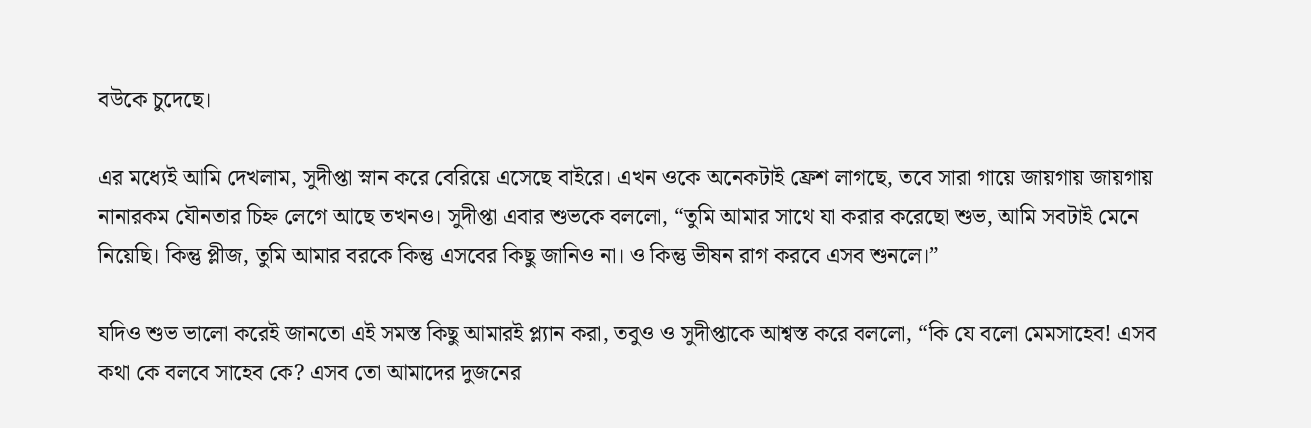বউকে চুদেছে।

এর মধ্যেই আমি দেখলাম, সুদীপ্তা স্নান করে বেরিয়ে এসেছে বাইরে। এখন ওকে অনেকটাই ফ্রেশ লাগছে, তবে সারা গায়ে জায়গায় জায়গায় নানারকম যৌনতার চিহ্ন লেগে আছে তখনও। সুদীপ্তা এবার শুভকে বললো, “তুমি আমার সাথে যা করার করেছো শুভ, আমি সবটাই মেনে নিয়েছি। কিন্তু প্লীজ, তুমি আমার বরকে কিন্তু এসবের কিছু জানিও না। ও কিন্তু ভীষন রাগ করবে এসব শুনলে।”

যদিও শুভ ভালো করেই জানতো এই সমস্ত কিছু আমারই প্ল্যান করা, তবুও ও সুদীপ্তাকে আশ্বস্ত করে বললো, “কি যে বলো মেমসাহেব! এসব কথা কে বলবে সাহেব কে? এসব তো আমাদের দুজনের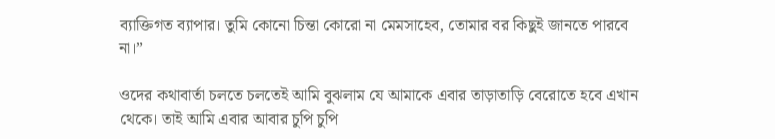ব্যাক্তিগত ব্যাপার। তুমি কোনো চিন্তা কোরো না মেমসাহেব, তোমার বর কিছুই জানতে পারবে না।”

ওদের কথাবার্তা চলতে চলতেই আমি বুঝলাম যে আমাকে এবার তাড়াতাড়ি বেরোতে হবে এখান থেকে। তাই আমি এবার আবার চুপি চুপি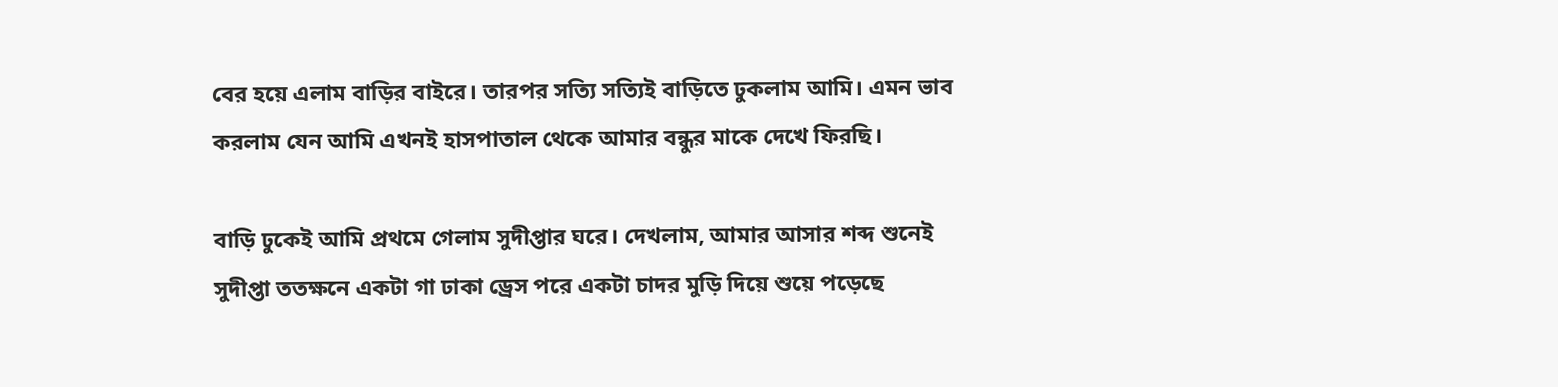বের হয়ে এলাম বাড়ির বাইরে। তারপর সত্যি সত্যিই বাড়িতে ঢুকলাম আমি। এমন ভাব করলাম যেন আমি এখনই হাসপাতাল থেকে আমার বন্ধুর মাকে দেখে ফিরছি।

বাড়ি ঢুকেই আমি প্রথমে গেলাম সুদীপ্তার ঘরে। দেখলাম, আমার আসার শব্দ শুনেই সুদীপ্তা ততক্ষনে একটা গা ঢাকা ড্রেস পরে একটা চাদর মুড়ি দিয়ে শুয়ে পড়েছে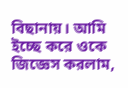বিছানায়। আমি ইচ্ছে করে ওকে জিজ্ঞেস করলাম,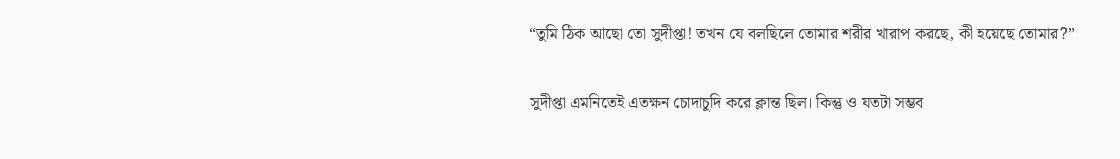“তুমি ঠিক আছো তো সুদীপ্তা! তখন যে বলছিলে তোমার শরীর খারাপ করছে, কী হয়েছে তোমার?”

সুদীপ্তা এমনিতেই এতক্ষন চোদাচুদি করে ক্লান্ত ছিল। কিন্তু ও যতটা সম্ভব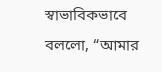স্বাভাবিকভাবে বললো, “আমার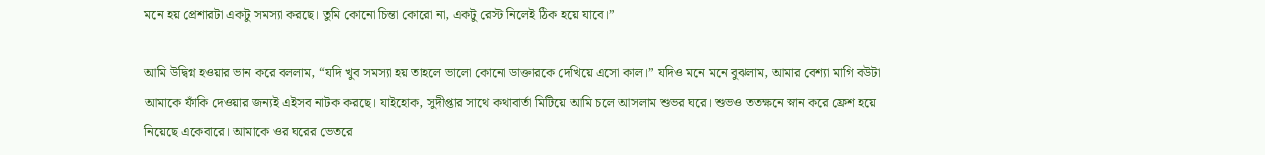মনে হয় প্রেশারটা একটু সমস্যা করছে। তুমি কোনো চিন্তা কোরো না, একটু রেস্ট নিলেই ঠিক হয়ে যাবে।”

আমি উদ্বিগ্ন হওয়ার ভান করে বললাম, “যদি খুব সমস্যা হয় তাহলে ভালো কোনো ডাক্তারকে দেখিয়ে এসো কাল।” যদিও মনে মনে বুঝলাম, আমার বেশ্যা মাগি বউটা আমাকে ফাঁকি দেওয়ার জন্যই এইসব নাটক করছে। যাইহোক, সুদীপ্তার সাথে কথাবার্তা মিটিয়ে আমি চলে আসলাম শুভর ঘরে। শুভও ততক্ষনে স্নান করে ফ্রেশ হয়ে নিয়েছে একেবারে। আমাকে ওর ঘরের ভেতরে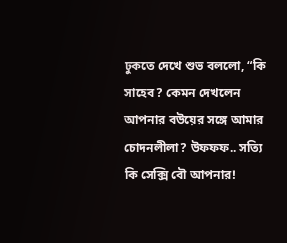ঢুকতে দেখে শুভ বললো, “কি সাহেব? কেমন দেখলেন আপনার বউয়ের সঙ্গে আমার চোদনলীলা? উফফফ.. সত্যি কি সেক্সি বৌ আপনার!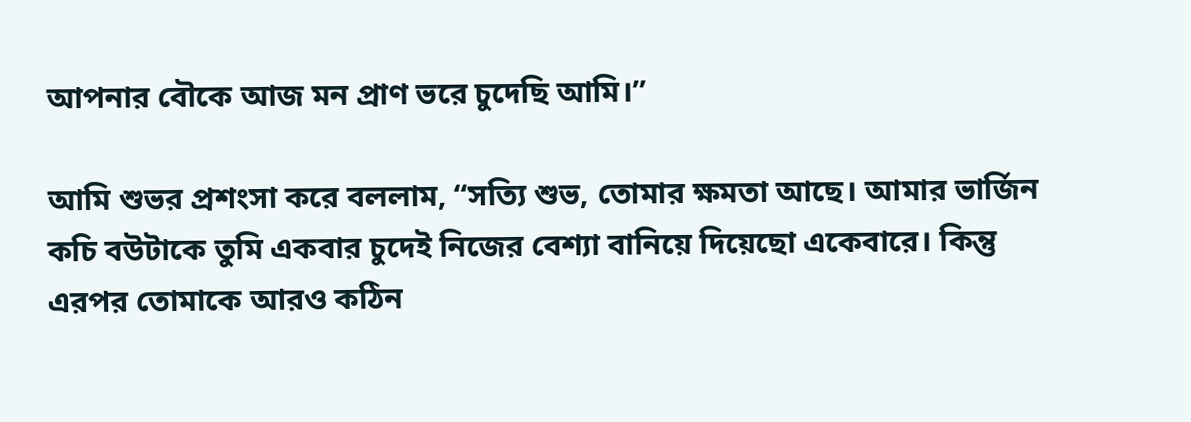আপনার বৌকে আজ মন প্রাণ ভরে চুদেছি আমি।”

আমি শুভর প্রশংসা করে বললাম, “সত্যি শুভ, তোমার ক্ষমতা আছে। আমার ভার্জিন কচি বউটাকে তুমি একবার চুদেই নিজের বেশ্যা বানিয়ে দিয়েছো একেবারে। কিন্তু এরপর তোমাকে আরও কঠিন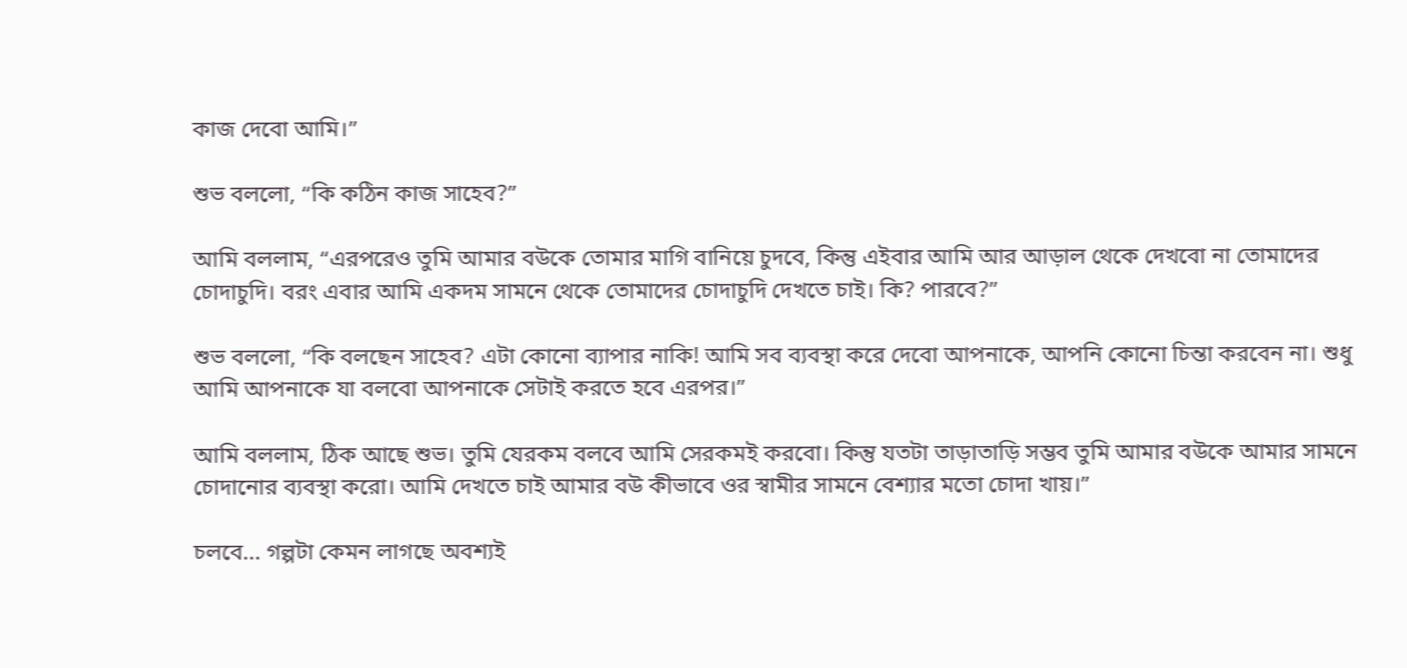কাজ দেবো আমি।”

শুভ বললো, “কি কঠিন কাজ সাহেব?”

আমি বললাম, “এরপরেও তুমি আমার বউকে তোমার মাগি বানিয়ে চুদবে, কিন্তু এইবার আমি আর আড়াল থেকে দেখবো না তোমাদের চোদাচুদি। বরং এবার আমি একদম সামনে থেকে তোমাদের চোদাচুদি দেখতে চাই। কি? পারবে?”

শুভ বললো, “কি বলছেন সাহেব? এটা কোনো ব্যাপার নাকি! আমি সব ব্যবস্থা করে দেবো আপনাকে, আপনি কোনো চিন্তা করবেন না। শুধু আমি আপনাকে যা বলবো আপনাকে সেটাই করতে হবে এরপর।”

আমি বললাম, ঠিক আছে শুভ। তুমি যেরকম বলবে আমি সেরকমই করবো। কিন্তু যতটা তাড়াতাড়ি সম্ভব তুমি আমার বউকে আমার সামনে চোদানোর ব্যবস্থা করো। আমি দেখতে চাই আমার বউ কীভাবে ওর স্বামীর সামনে বেশ্যার মতো চোদা খায়।”

চলবে... গল্পটা কেমন লাগছে অবশ্যই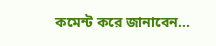কমেন্ট করে জানাবেন...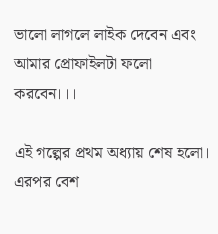ভালো লাগলে লাইক দেবেন এবং আমার প্রোফাইলটা ফলো করবেন।।।

এই গল্পের প্রথম অধ্যায় শেষ হলো। এরপর বেশ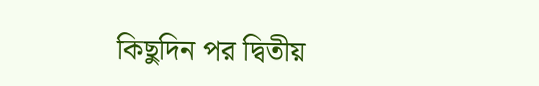কিছুদিন পর দ্বিতীয়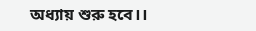অধ্যায় শুরু হবে।।